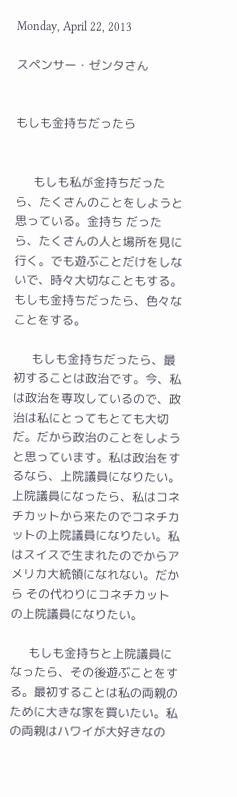Monday, April 22, 2013

スペンサー・ゼンタさん


もしも金持ちだったら


      もしも私が金持ちだったら、たくさんのことをしようと思っている。金持ち だったら、たくさんの人と場所を見に行く。でも遊ぶことだけをしないで、時々大切なこともする。もしも金持ちだったら、色々なことをする。

      もしも金持ちだったら、最初することは政治です。今、私は政治を専攻しているので、政治は私にとってもとても大切だ。だから政治のことをしようと思っています。私は政治をするなら、上院議員になりたい。上院議員になったら、私はコネチカットから来たのでコネチカットの上院議員になりたい。私はスイスで生まれたのでからアメリカ大統領になれない。だから その代わりにコネチカットの上院議員になりたい。

      もしも金持ちと上院議員になったら、その後遊ぶことをする。最初することは私の両親のために大きな家を買いたい。私の両親はハワイが大好きなの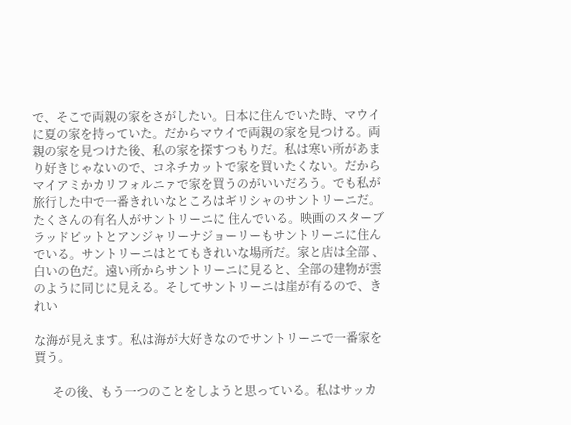で、そこで両親の家をさがしたい。日本に住んでいた時、マウイに夏の家を持っていた。だからマウイで両親の家を見つける。両親の家を見つけた後、私の家を探すつもりだ。私は寒い所があまり好きじゃないので、コネチカットで家を買いたくない。だからマイアミかカリフォルニァで家を買うのがいいだろう。でも私が旅行した中で一番きれいなところはギリシャのサントリーニだ。たくさんの有名人がサントリーニに 住んでいる。映画のスターブラッドピットとアンジャリーナジョーリーもサントリーニに住んでいる。サントリーニはとてもきれいな場所だ。家と店は全部 、白いの色だ。遠い所からサントリーニに見ると、全部の建物が雲のように同じに見える。そしてサントリーニは崖が有るので、きれい

な海が見えます。私は海が大好きなのでサントリーニで一番家を賈う。

      その後、もう一つのことをしようと思っている。私はサッカ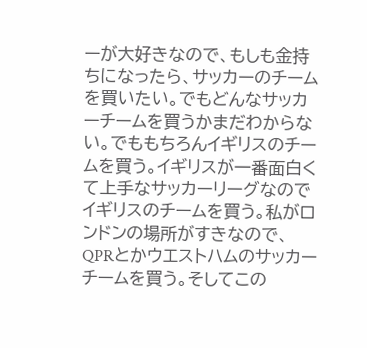ーが大好きなので、もしも金持ちになったら、サッカーのチームを買いたい。でもどんなサッカーチームを買うかまだわからない。でももちろんイギリスのチームを買う。イギリスが一番面白くて上手なサッカーリーグなのでイギリスのチームを買う。私がロンドンの場所がすきなので、QPRとかウエストハムのサッカーチームを買う。そしてこの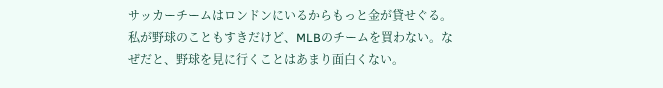サッカーチームはロンドンにいるからもっと金が貸せぐる。私が野球のこともすきだけど、MLBのチームを買わない。なぜだと、野球を見に行くことはあまり面白くない。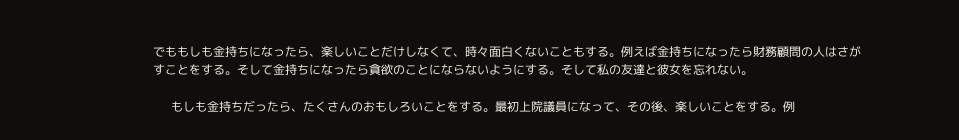でももしも金持ちになったら、楽しいことだけしなくて、時々面白くないこともする。例えば金持ちになったら財務顧問の人はさがすことをする。そして金持ちになったら貪欲のことにならないようにする。そして私の友達と彼女を忘れない。

      もしも金持ちだったら、たくさんのおもしろいことをする。最初上院議員になって、その後、楽しいことをする。例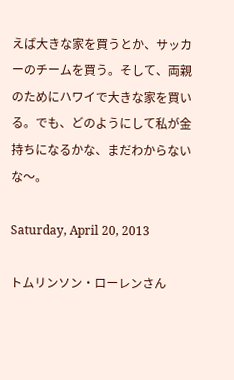えば大きな家を買うとか、サッカーのチームを買う。そして、両親のためにハワイで大きな家を買いる。でも、どのようにして私が金持ちになるかな、まだわからないな〜。

Saturday, April 20, 2013

トムリンソン・ローレンさん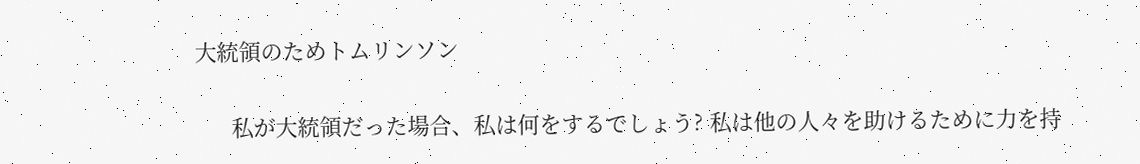大統領のためトムリンソン

      私が大統領だった場合、私は何をするでしょう? 私は他の人々を助けるために力を持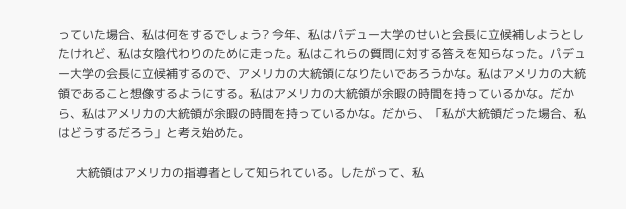っていた場合、私は何をするでしょう? 今年、私はパデュー大学のせいと会長に立候補しようとしたけれど、私は女陰代わりのために走った。私はこれらの質問に対する答えを知らなった。パデュー大学の会長に立候補するので、アメリカの大統領になりたいであろうかな。私はアメリカの大統領であること想像するようにする。私はアメリカの大統領が余暇の時間を持っているかな。だから、私はアメリカの大統領が余暇の時間を持っているかな。だから、「私が大統領だった場合、私はどうするだろう」と考え始めた。

      大統領はアメリカの指導者として知られている。したがって、私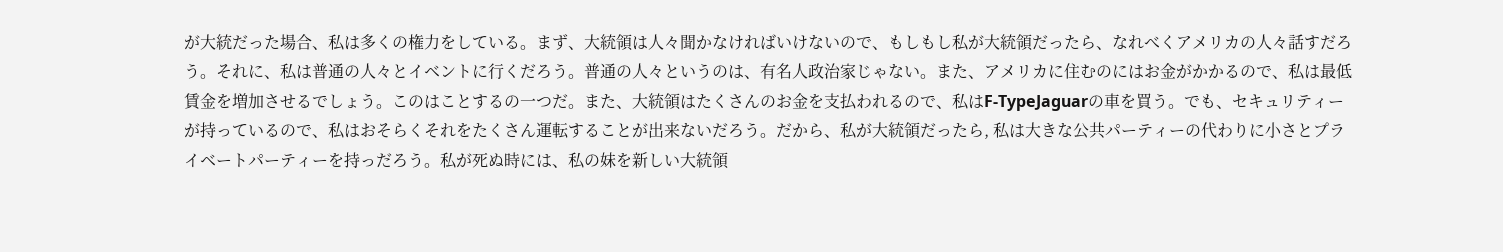が大統だった場合、私は多くの権力をしている。まず、大統領は人々聞かなければいけないので、もしもし私が大統領だったら、なれべくアメリカの人々話すだろう。それに、私は普通の人々とイベントに行くだろう。普通の人々というのは、有名人政治家じゃない。また、アメリカに住むのにはお金がかかるので、私は最低賃金を増加させるでしょう。このはことするの一つだ。また、大統領はたくさんのお金を支払われるので、私はF-TypeJaguarの車を買う。でも、セキュリティーが持っているので、私はおそらくそれをたくさん運転することが出来ないだろう。だから、私が大統領だったら, 私は大きな公共パーティーの代わりに小さとプライベートパーティーを持っだろう。私が死ぬ時には、私の妹を新しい大統領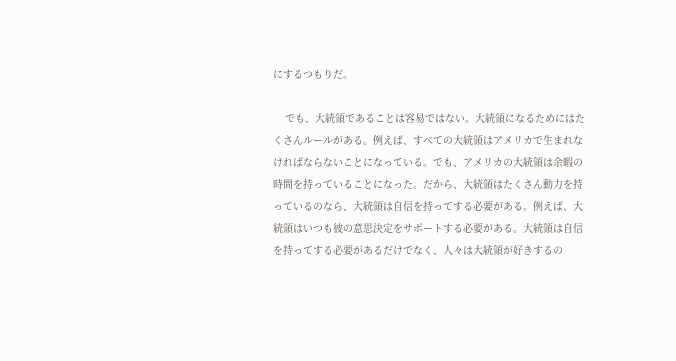にするつもりだ。

    でも、大統領であることは容易ではない。大統領になるためにはたくさんルールがある。例えば、すべての大統領はアメリカで生まれなければならないことになっている。でも、アメリカの大統領は余暇の時間を持っていることになった。だから、大統領はたくさん動力を持っているのなら、大統領は自信を持ってする必要がある。例えば、大統領はいつも彼の意思決定をサポートする必要がある。大統領は自信を持ってする必要があるだけでなく、人々は大統領が好きするの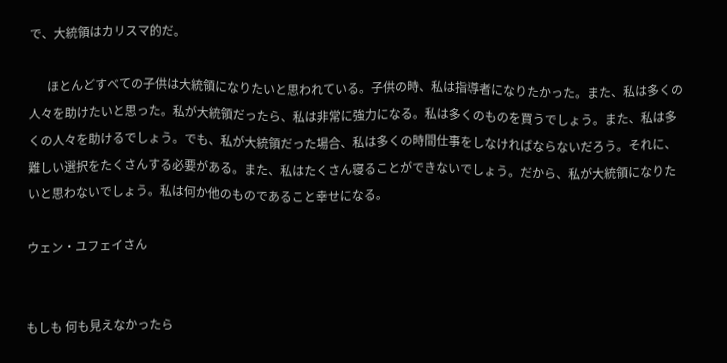で、大統領はカリスマ的だ。

      ほとんどすべての子供は大統領になりたいと思われている。子供の時、私は指導者になりたかった。また、私は多くの人々を助けたいと思った。私が大統領だったら、私は非常に強力になる。私は多くのものを買うでしょう。また、私は多くの人々を助けるでしょう。でも、私が大統領だった場合、私は多くの時間仕事をしなければならないだろう。それに、難しい選択をたくさんする必要がある。また、私はたくさん寝ることができないでしょう。だから、私が大統領になりたいと思わないでしょう。私は何か他のものであること幸せになる。

ウェン・ユフェイさん


もしも 何も見えなかったら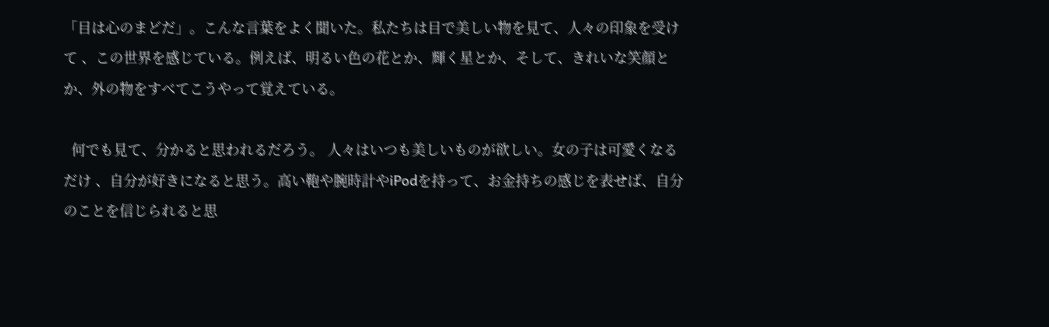「目は心のまどだ」。こんな言葉をよく聞いた。私たちは目で美しい物を見て、人々の印象を受けて 、この世界を感じている。例えば、明るい色の花とか、輝く星とか、そして、きれいな笑顔とか、外の物をすべてこうやって覚えている。

  何でも見て、分かると思われるだろう。 人々はいつも美しいものが欲しい。女の子は可愛くなるだけ 、自分が好きになると思う。高い鞄や腕時計やiPodを持って、お金持ちの感じを表せば、自分のことを信じられると思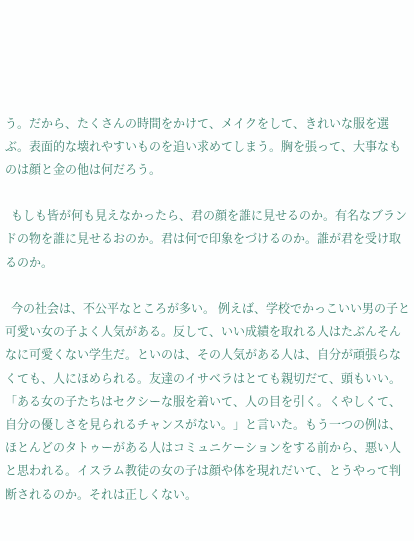う。だから、たくさんの時間をかけて、メイクをして、きれいな服を選ぶ。表面的な壊れやすいものを追い求めてしまう。胸を張って、大事なものは顔と金の他は何だろう。

  もしも皆が何も見えなかったら、君の顔を誰に見せるのか。有名なブランドの物を誰に見せるおのか。君は何で印象をづけるのか。誰が君を受け取るのか。

  今の社会は、不公平なところが多い。 例えば、学校でかっこいい男の子と可愛い女の子よく人気がある。反して、いい成績を取れる人はたぶんそんなに可愛くない学生だ。といのは、その人気がある人は、自分が頑張らなくても、人にほめられる。友達のイサベラはとても親切だて、頭もいい。「ある女の子たちはセクシーな服を着いて、人の目を引く。くやしくて、自分の優しさを見られるチャンスがない。」と言いた。もう一つの例は、ほとんどのタトゥーがある人はコミュニケーションをする前から、悪い人と思われる。イスラム教徒の女の子は顔や体を現れだいて、とうやって判断されるのか。それは正しくない。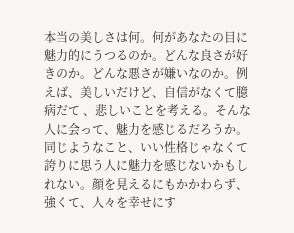本当の美しさは何。何があなたの目に魅力的にうつるのか。どんな良さが好きのか。どんな悪さが嫌いなのか。例えば、美しいだけど、自信がなくて臆病だて 、悲しいことを考える。そんな人に会って、魅力を感じるだろうか。同じようなこと、いい性格じゃなくて誇りに思う人に魅力を感じないかもしれない。顔を見えるにもかかわらず、強くて、人々を幸せにす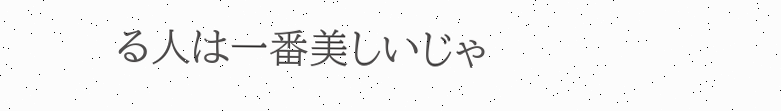る人は一番美しいじゃ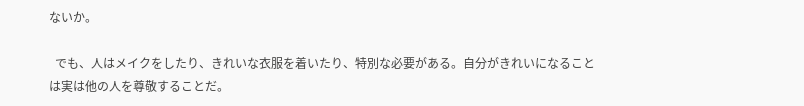ないか。

  でも、人はメイクをしたり、きれいな衣服を着いたり、特別な必要がある。自分がきれいになることは実は他の人を尊敬することだ。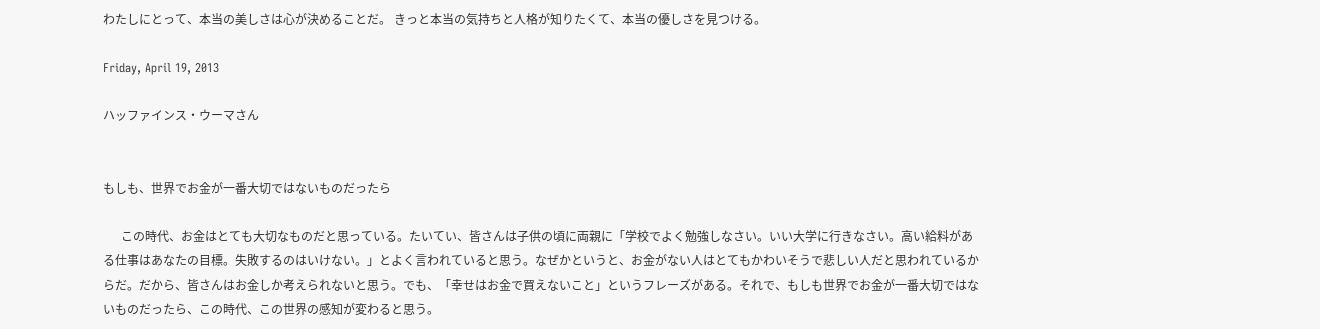わたしにとって、本当の美しさは心が決めることだ。 きっと本当の気持ちと人格が知りたくて、本当の優しさを見つける。

Friday, April 19, 2013

ハッファインス・ウーマさん


もしも、世界でお金が一番大切ではないものだったら

      この時代、お金はとても大切なものだと思っている。たいてい、皆さんは子供の頃に両親に「学校でよく勉強しなさい。いい大学に行きなさい。高い給料がある仕事はあなたの目標。失敗するのはいけない。」とよく言われていると思う。なぜかというと、お金がない人はとてもかわいそうで悲しい人だと思われているからだ。だから、皆さんはお金しか考えられないと思う。でも、「幸せはお金で買えないこと」というフレーズがある。それで、もしも世界でお金が一番大切ではないものだったら、この時代、この世界の感知が変わると思う。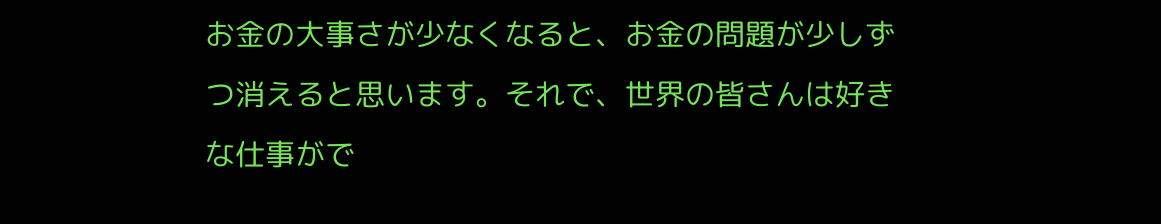お金の大事さが少なくなると、お金の問題が少しずつ消えると思います。それで、世界の皆さんは好きな仕事がで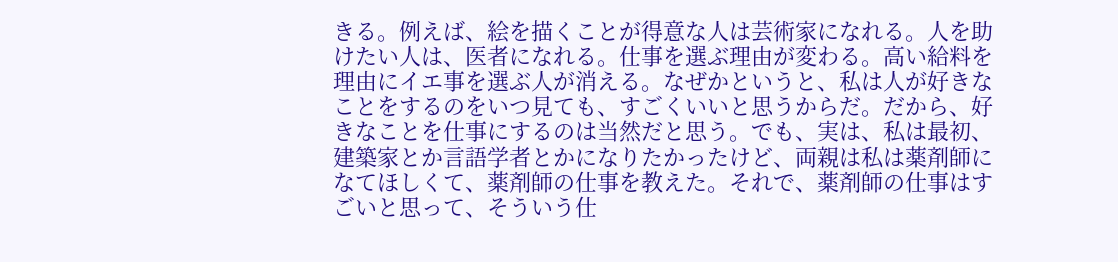きる。例えば、絵を描くことが得意な人は芸術家になれる。人を助けたい人は、医者になれる。仕事を選ぶ理由が変わる。高い給料を理由にイエ事を選ぶ人が消える。なぜかというと、私は人が好きなことをするのをいつ見ても、すごくいいと思うからだ。だから、好きなことを仕事にするのは当然だと思う。でも、実は、私は最初、建築家とか言語学者とかになりたかったけど、両親は私は薬剤師になてほしくて、薬剤師の仕事を教えた。それで、薬剤師の仕事はすごいと思って、そういう仕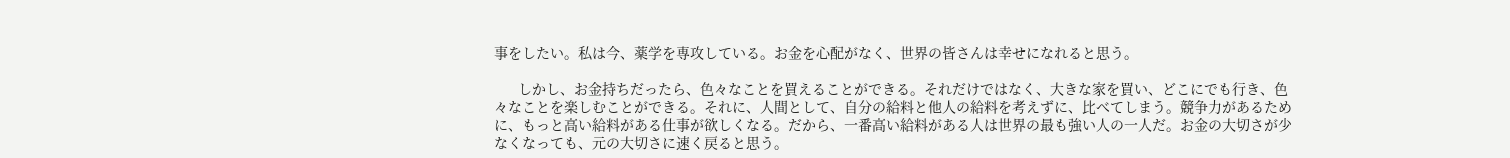事をしたい。私は今、薬学を専攻している。お金を心配がなく、世界の皆さんは幸せになれると思う。

      しかし、お金持ちだったら、色々なことを買えることができる。それだけではなく、大きな家を買い、どこにでも行き、色々なことを楽しむことができる。それに、人間として、自分の給料と他人の給料を考えずに、比べてしまう。競争力があるために、もっと高い給料がある仕事が欲しくなる。だから、一番高い給料がある人は世界の最も強い人の一人だ。お金の大切さが少なくなっても、元の大切さに速く戻ると思う。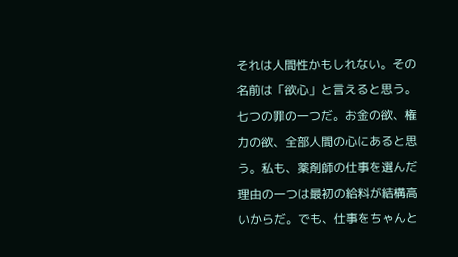それは人間性かもしれない。その名前は「欲心」と言えると思う。七つの罪の一つだ。お金の欲、権力の欲、全部人間の心にあると思う。私も、薬剤師の仕事を選んだ理由の一つは最初の給料が結構高いからだ。でも、仕事をちゃんと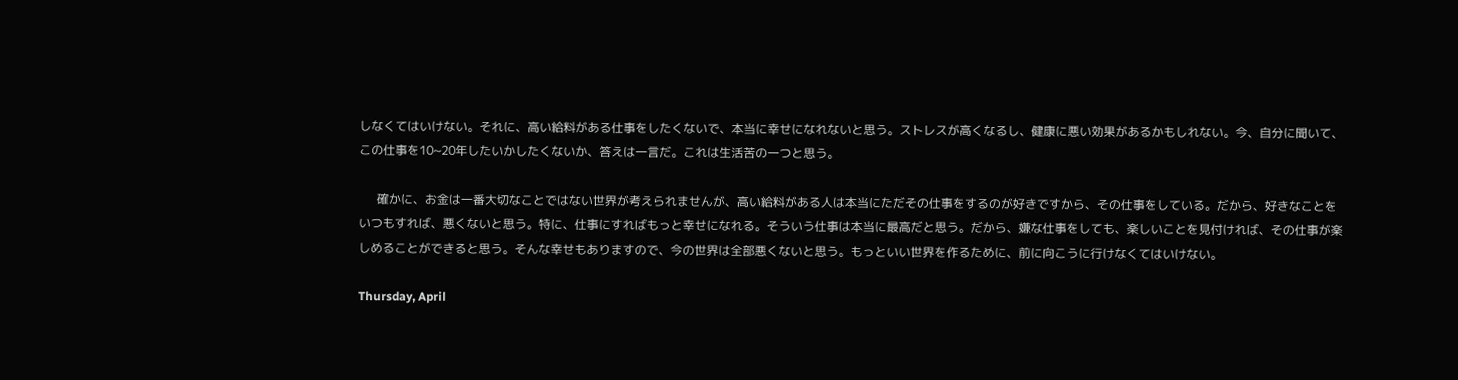しなくてはいけない。それに、高い給料がある仕事をしたくないで、本当に幸せになれないと思う。ストレスが高くなるし、健康に悪い効果があるかもしれない。今、自分に聞いて、この仕事を10~20年したいかしたくないか、答えは一言だ。これは生活苦の一つと思う。

      確かに、お金は一番大切なことではない世界が考えられませんが、高い給料がある人は本当にただその仕事をするのが好きですから、その仕事をしている。だから、好きなことをいつもすれば、悪くないと思う。特に、仕事にすればもっと幸せになれる。そういう仕事は本当に最高だと思う。だから、嫌な仕事をしても、楽しいことを見付ければ、その仕事が楽しめることができると思う。そんな幸せもありますので、今の世界は全部悪くないと思う。もっといい世界を作るために、前に向こうに行けなくてはいけない。

Thursday, April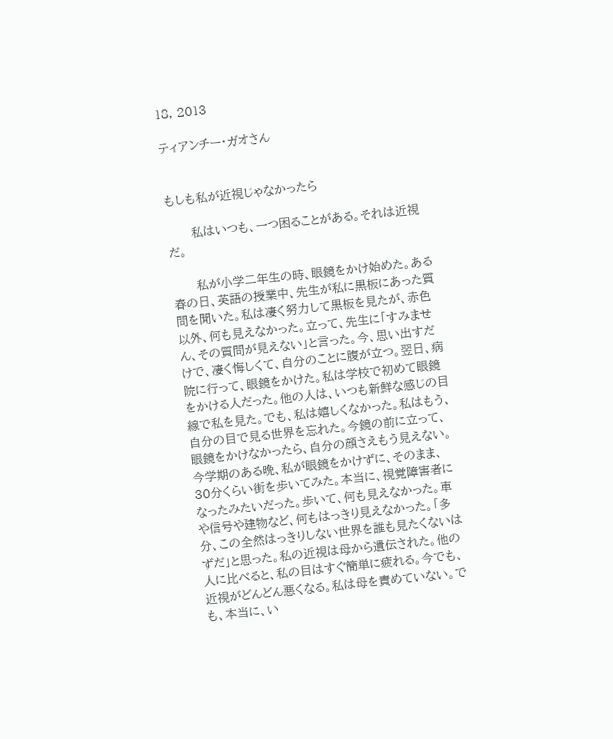18, 2013

ティアンチー・ガオさん


もしも私が近視じゃなかったら

      私はいつも、一つ困ることがある。それは近視だ。

      私が小学二年生の時、眼鏡をかけ始めた。ある春の日、英語の授業中、先生が私に黒板にあった質問を聞いた。私は凄く努力して黒板を見たが、赤色以外、何も見えなかった。立って、先生に「すみません、その質問が見えない」と言った。今、思い出すだけで、凄く悔しくて、自分のことに腹が立つ。翌日、病院に行って、眼鏡をかけた。私は学校で初めて眼鏡をかける人だった。他の人は、いつも新鮮な感じの目線で私を見た。でも、私は嬉しくなかった。私はもう、自分の目で見る世界を忘れた。今鏡の前に立って、眼鏡をかけなかったら、自分の顔さえもう見えない。今学期のある晩、私が眼鏡をかけずに、そのまま、30分くらい街を歩いてみた。本当に、視覚障害者になったみたいだった。歩いて、何も見えなかった。車や信号や建物など、何もはっきり見えなかった。「多分、この全然はっきりしない世界を誰も見たくないはずだ」と思った。私の近視は母から遺伝された。他の人に比べると、私の目はすぐ簡単に疲れる。今でも、近視がどんどん悪くなる。私は母を責めていない。でも、本当に、い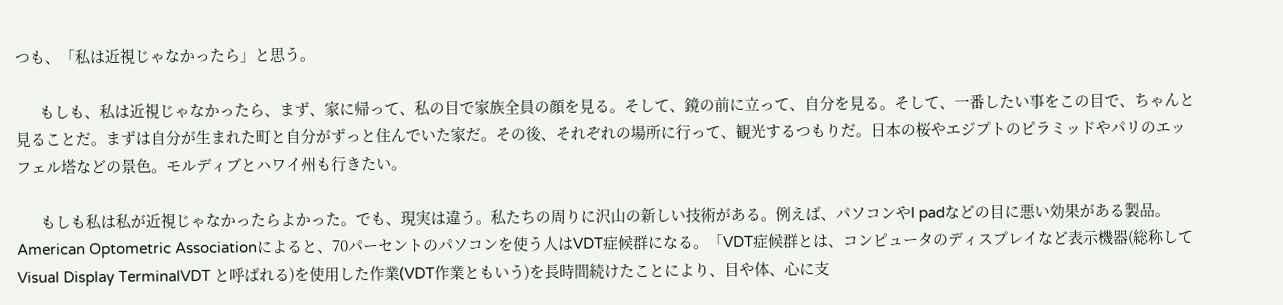つも、「私は近視じゃなかったら」と思う。

      もしも、私は近視じゃなかったら、まず、家に帰って、私の目で家族全員の顔を見る。そして、鏡の前に立って、自分を見る。そして、一番したい事をこの目で、ちゃんと見ることだ。まずは自分が生まれた町と自分がずっと住んでいた家だ。その後、それぞれの場所に行って、観光するつもりだ。日本の桜やエジプトのピラミッドやパリのエッフェル塔などの景色。モルディブとハワイ州も行きたい。

      もしも私は私が近視じゃなかったらよかった。でも、現実は違う。私たちの周りに沢山の新しい技術がある。例えば、パソコンやI padなどの目に悪い効果がある製品。American Optometric Associationによると、70パーセントのパソコンを使う人はVDT症候群になる。「VDT症候群とは、コンピュータのディスプレイなど表示機器(総称して Visual Display TerminalVDT と呼ばれる)を使用した作業(VDT作業ともいう)を長時間続けたことにより、目や体、心に支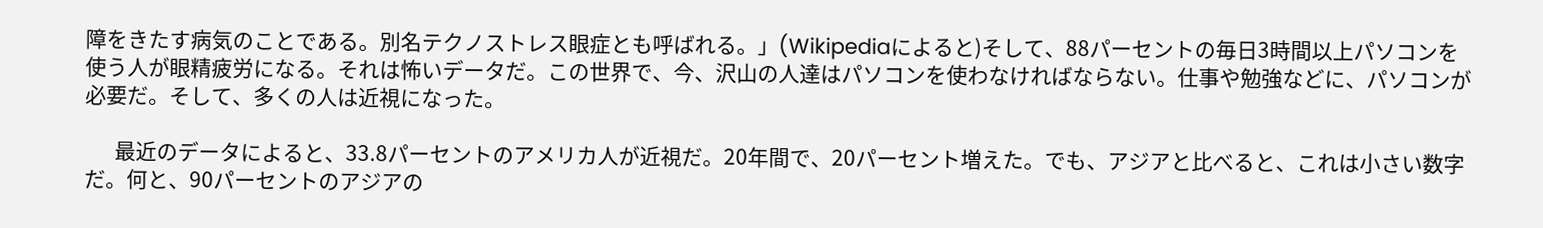障をきたす病気のことである。別名テクノストレス眼症とも呼ばれる。」(Wikipediaによると)そして、88パーセントの毎日3時間以上パソコンを使う人が眼精疲労になる。それは怖いデータだ。この世界で、今、沢山の人達はパソコンを使わなければならない。仕事や勉強などに、パソコンが必要だ。そして、多くの人は近視になった。

      最近のデータによると、33.8パーセントのアメリカ人が近視だ。20年間で、20パーセント増えた。でも、アジアと比べると、これは小さい数字だ。何と、90パーセントのアジアの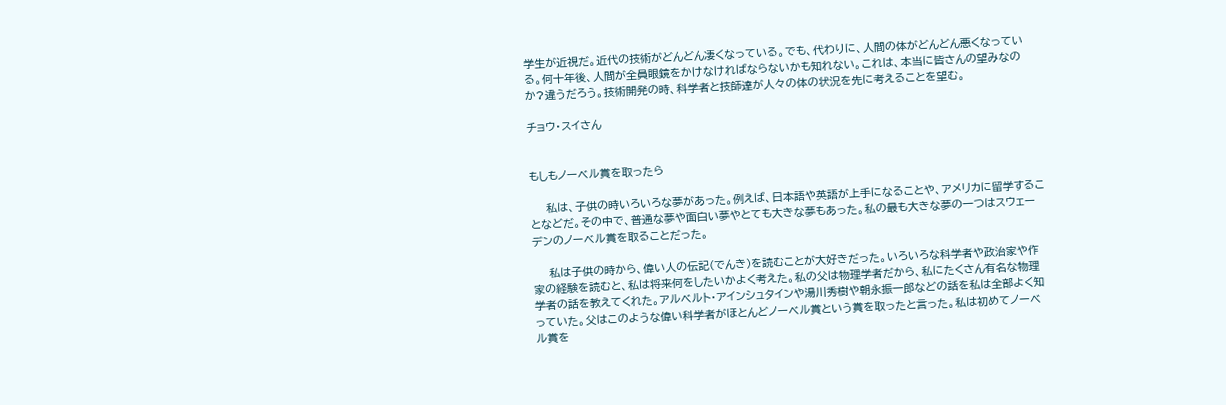学生が近視だ。近代の技術がどんどん凄くなっている。でも、代わりに、人間の体がどんどん悪くなっている。何十年後、人間が全員眼鏡をかけなければならないかも知れない。これは、本当に皆さんの望みなのか?違うだろう。技術開発の時、科学者と技師達が人々の体の状況を先に考えることを望む。

チョウ・スイさん


もしもノーベル賞を取ったら

    私は、子供の時いろいろな夢があった。例えば、日本語や英語が上手になることや、アメリカに留学することなどだ。その中で、普通な夢や面白い夢やとても大きな夢もあった。私の最も大きな夢の一つはスウェーデンのノーベル賞を取ることだった。

    私は子供の時から、偉い人の伝記(でんき)を読むことが大好きだった。いろいろな科学者や政治家や作家の経験を読むと、私は将来何をしたいかよく考えた。私の父は物理学者だから、私にたくさん有名な物理学者の話を教えてくれた。アルベルト・アインシュタインや湯川秀樹や朝永振一郎などの話を私は全部よく知っていた。父はこのような偉い科学者がほとんどノーベル賞という賞を取ったと言った。私は初めてノーベル賞を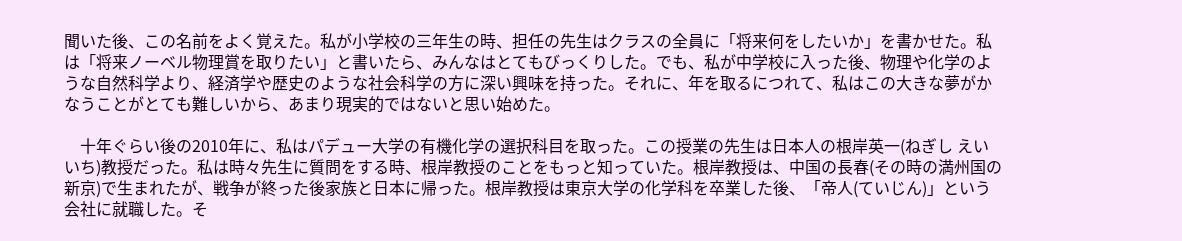聞いた後、この名前をよく覚えた。私が小学校の三年生の時、担任の先生はクラスの全員に「将来何をしたいか」を書かせた。私は「将来ノーベル物理賞を取りたい」と書いたら、みんなはとてもびっくりした。でも、私が中学校に入った後、物理や化学のような自然科学より、経済学や歴史のような社会科学の方に深い興味を持った。それに、年を取るにつれて、私はこの大きな夢がかなうことがとても難しいから、あまり現実的ではないと思い始めた。

    十年ぐらい後の2010年に、私はパデュー大学の有機化学の選択科目を取った。この授業の先生は日本人の根岸英一(ねぎし えいいち)教授だった。私は時々先生に質問をする時、根岸教授のことをもっと知っていた。根岸教授は、中国の長春(その時の満州国の新京)で生まれたが、戦争が終った後家族と日本に帰った。根岸教授は東京大学の化学科を卒業した後、「帝人(ていじん)」という会社に就職した。そ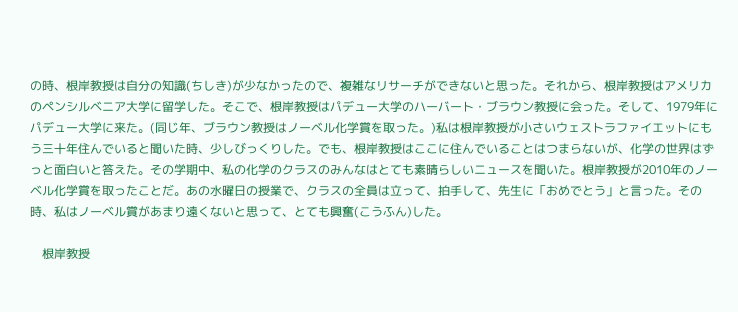の時、根岸教授は自分の知識(ちしき)が少なかったので、複雑なリサーチができないと思った。それから、根岸教授はアメリカのペンシルベニア大学に留学した。そこで、根岸教授はパデュー大学のハーバート・ブラウン教授に会った。そして、1979年にパデュー大学に来た。(同じ年、ブラウン教授はノーベル化学賞を取った。)私は根岸教授が小さいウェストラファイエットにもう三十年住んでいると聞いた時、少しびっくりした。でも、根岸教授はここに住んでいることはつまらないが、化学の世界はずっと面白いと答えた。その学期中、私の化学のクラスのみんなはとても素晴らしいニュースを聞いた。根岸教授が2010年のノーベル化学賞を取ったことだ。あの水曜日の授業で、クラスの全員は立って、拍手して、先生に「おめでとう」と言った。その時、私はノーベル賞があまり遠くないと思って、とても興奮(こうふん)した。

    根岸教授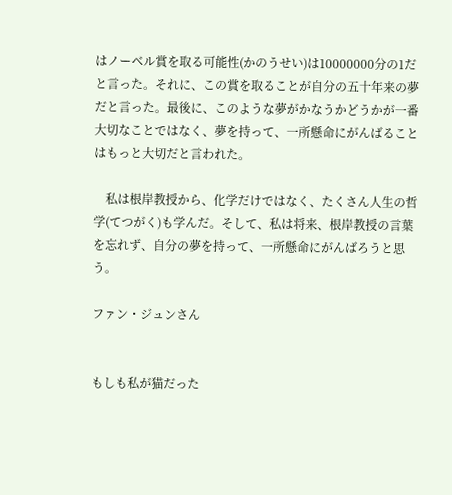はノーベル賞を取る可能性(かのうせい)は10000000分の1だと言った。それに、この賞を取ることが自分の五十年来の夢だと言った。最後に、このような夢がかなうかどうかが一番大切なことではなく、夢を持って、一所懸命にがんばることはもっと大切だと言われた。

    私は根岸教授から、化学だけではなく、たくさん人生の哲学(てつがく)も学んだ。そして、私は将来、根岸教授の言葉を忘れず、自分の夢を持って、一所懸命にがんばろうと思う。

ファン・ジュンさん


もしも私が猫だった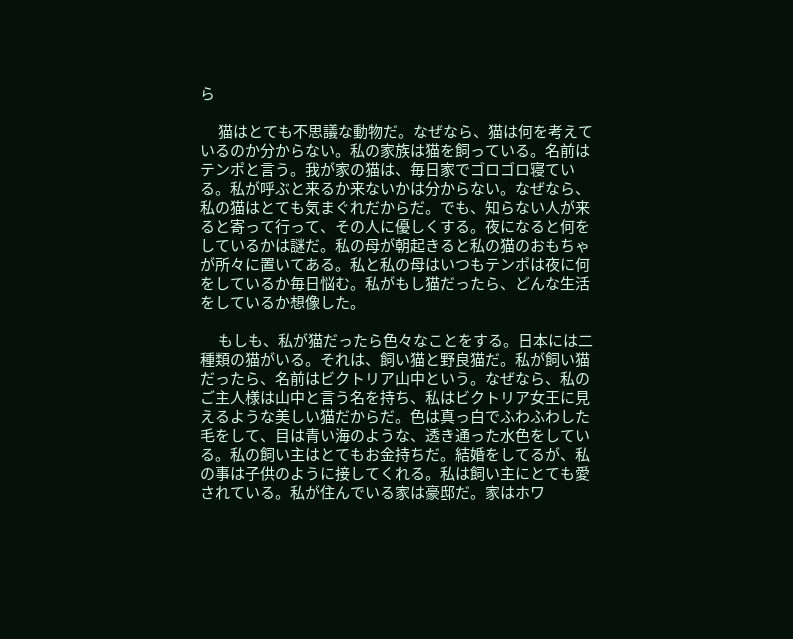ら

      猫はとても不思議な動物だ。なぜなら、猫は何を考えているのか分からない。私の家族は猫を飼っている。名前はテンポと言う。我が家の猫は、毎日家でゴロゴロ寝ている。私が呼ぶと来るか来ないかは分からない。なぜなら、私の猫はとても気まぐれだからだ。でも、知らない人が来ると寄って行って、その人に優しくする。夜になると何をしているかは謎だ。私の母が朝起きると私の猫のおもちゃが所々に置いてある。私と私の母はいつもテンポは夜に何をしているか毎日悩む。私がもし猫だったら、どんな生活をしているか想像した。

      もしも、私が猫だったら色々なことをする。日本には二種類の猫がいる。それは、飼い猫と野良猫だ。私が飼い猫だったら、名前はビクトリア山中という。なぜなら、私のご主人様は山中と言う名を持ち、私はビクトリア女王に見えるような美しい猫だからだ。色は真っ白でふわふわした毛をして、目は青い海のような、透き通った水色をしている。私の飼い主はとてもお金持ちだ。結婚をしてるが、私の事は子供のように接してくれる。私は飼い主にとても愛されている。私が住んでいる家は豪邸だ。家はホワ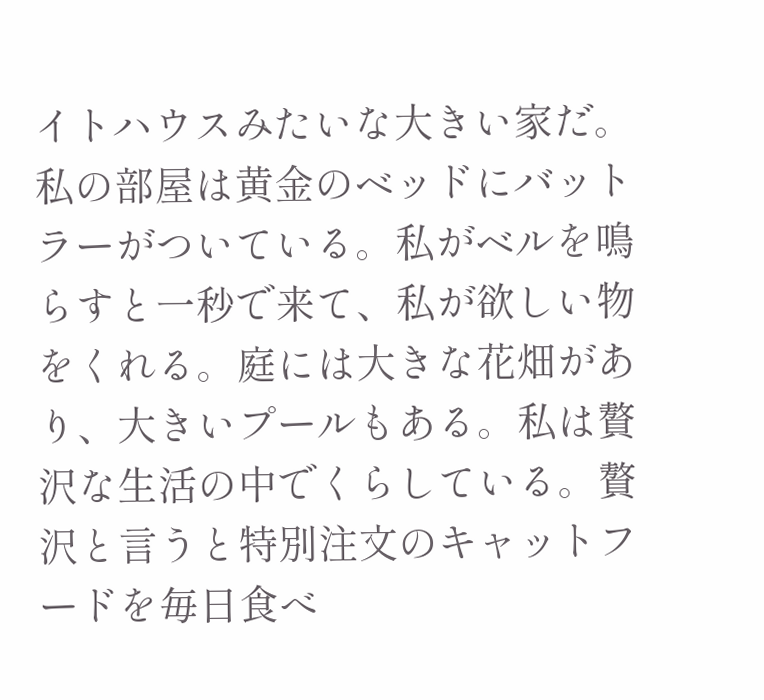イトハウスみたいな大きい家だ。私の部屋は黄金のベッドにバットラーがついている。私がベルを鳴らすと一秒で来て、私が欲しい物をくれる。庭には大きな花畑があり、大きいプールもある。私は贅沢な生活の中でくらしている。贅沢と言うと特別注文のキャットフードを毎日食べ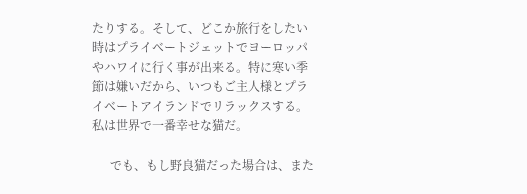たりする。そして、どこか旅行をしたい時はプライベートジェットでヨーロッパやハワイに行く事が出来る。特に寒い季節は嫌いだから、いつもご主人様とプライベートアイランドでリラックスする。私は世界で一番幸せな猫だ。

      でも、もし野良猫だった場合は、また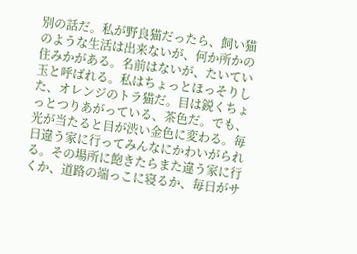別の話だ。私が野良猫だったら、飼い猫のような生活は出来ないが、何か所かの住みかがある。名前はないが、たいてい玉と呼ばれる。私はちょっとほっそりした、オレンジのトラ猫だ。目は鋭くちょっとつりあがっている、茶色だ。でも、光が当たると目が渋い金色に変わる。毎日違う家に行ってみんなにかわいがられる。その場所に飽きたらまた違う家に行くか、道路の端っこに寝るか、毎日がサ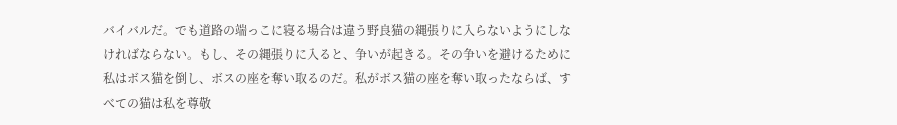バイバルだ。でも道路の端っこに寝る場合は違う野良猫の縄張りに入らないようにしなければならない。もし、その縄張りに入ると、争いが起きる。その争いを避けるために私はボス猫を倒し、ボスの座を奪い取るのだ。私がボス猫の座を奪い取ったならば、すべての猫は私を尊敬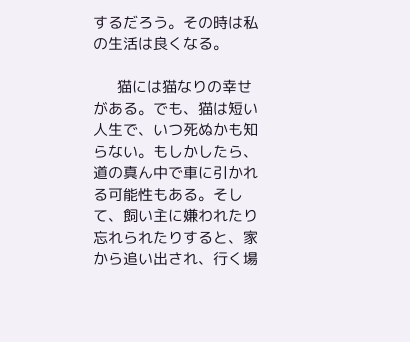するだろう。その時は私の生活は良くなる。

      猫には猫なりの幸せがある。でも、猫は短い人生で、いつ死ぬかも知らない。もしかしたら、道の真ん中で車に引かれる可能性もある。そして、飼い主に嫌われたり忘れられたりすると、家から追い出され、行く場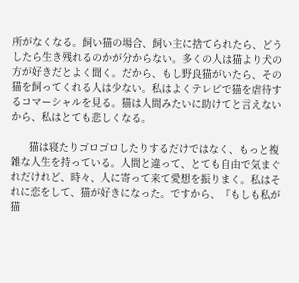所がなくなる。飼い猫の場合、飼い主に捨てられたら、どうしたら生き残れるのかが分からない。多くの人は猫より犬の方が好きだとよく聞く。だから、もし野良猫がいたら、その猫を飼ってくれる人は少ない。私はよくテレビで猫を虐待するコマーシャルを見る。猫は人間みたいに助けてと言えないから、私はとても悲しくなる。

      猫は寝たりゴロゴロしたりするだけではなく、もっと複雑な人生を持っている。人間と違って、とても自由で気まぐれだけれど、時々、人に寄って来て愛想を振りまく。私はそれに恋をして、猫が好きになった。ですから、『もしも私が猫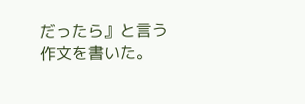だったら』と言う作文を書いた。